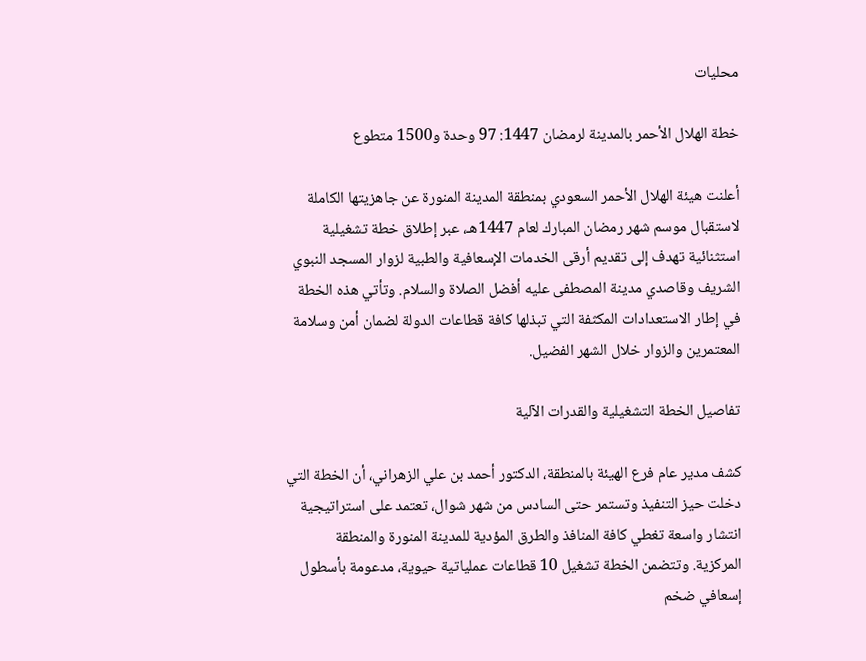محليات

خطة الهلال الأحمر بالمدينة لرمضان 1447: 97 وحدة و1500 متطوع

أعلنت هيئة الهلال الأحمر السعودي بمنطقة المدينة المنورة عن جاهزيتها الكاملة لاستقبال موسم شهر رمضان المبارك لعام 1447هـ، عبر إطلاق خطة تشغيلية استثنائية تهدف إلى تقديم أرقى الخدمات الإسعافية والطبية لزوار المسجد النبوي الشريف وقاصدي مدينة المصطفى عليه أفضل الصلاة والسلام. وتأتي هذه الخطة في إطار الاستعدادات المكثفة التي تبذلها كافة قطاعات الدولة لضمان أمن وسلامة المعتمرين والزوار خلال الشهر الفضيل.

تفاصيل الخطة التشغيلية والقدرات الآلية

كشف مدير عام فرع الهيئة بالمنطقة، الدكتور أحمد بن علي الزهراني، أن الخطة التي دخلت حيز التنفيذ وتستمر حتى السادس من شهر شوال، تعتمد على استراتيجية انتشار واسعة تغطي كافة المنافذ والطرق المؤدية للمدينة المنورة والمنطقة المركزية. وتتضمن الخطة تشغيل 10 قطاعات عملياتية حيوية، مدعومة بأسطول إسعافي ضخم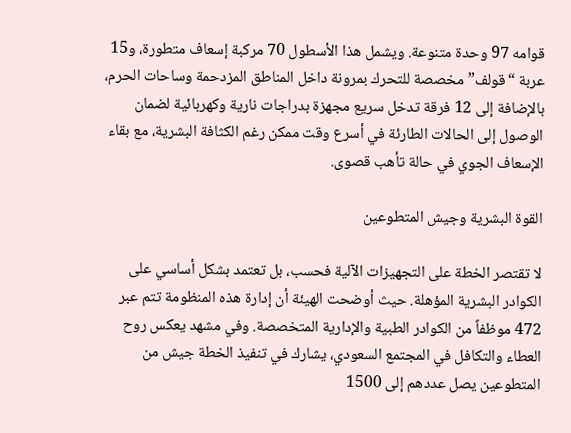قوامه 97 وحدة متنوعة. ويشمل هذا الأسطول 70 مركبة إسعاف متطورة، و15 عربة “قولف” مخصصة للتحرك بمرونة داخل المناطق المزدحمة وساحات الحرم، بالإضافة إلى 12 فرقة تدخل سريع مجهزة بدراجات نارية وكهربائية لضمان الوصول إلى الحالات الطارئة في أسرع وقت ممكن رغم الكثافة البشرية، مع بقاء الإسعاف الجوي في حالة تأهب قصوى.

القوة البشرية وجيش المتطوعين

لا تقتصر الخطة على التجهيزات الآلية فحسب، بل تعتمد بشكل أساسي على الكوادر البشرية المؤهلة. حيث أوضحت الهيئة أن إدارة هذه المنظومة تتم عبر 472 موظفاً من الكوادر الطبية والإدارية المتخصصة. وفي مشهد يعكس روح العطاء والتكافل في المجتمع السعودي، يشارك في تنفيذ الخطة جيش من المتطوعين يصل عددهم إلى 1500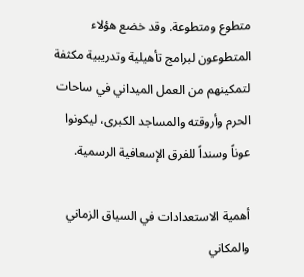متطوع ومتطوعة. وقد خضع هؤلاء المتطوعون لبرامج تأهيلية وتدريبية مكثفة لتمكينهم من العمل الميداني في ساحات الحرم وأروقته والمساجد الكبرى، ليكونوا عوناً وسنداً للفرق الإسعافية الرسمية.

أهمية الاستعدادات في السياق الزماني والمكاني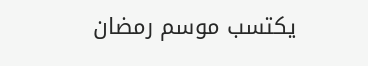يكتسب موسم رمضان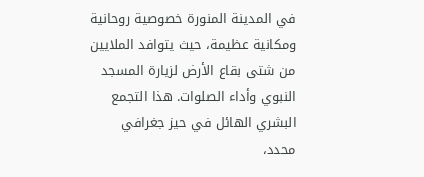في المدينة المنورة خصوصية روحانية ومكانية عظيمة، حيث يتوافد الملايين من شتى بقاع الأرض لزيارة المسجد النبوي وأداء الصلوات. هذا التجمع البشري الهائل في حيز جغرافي محدد،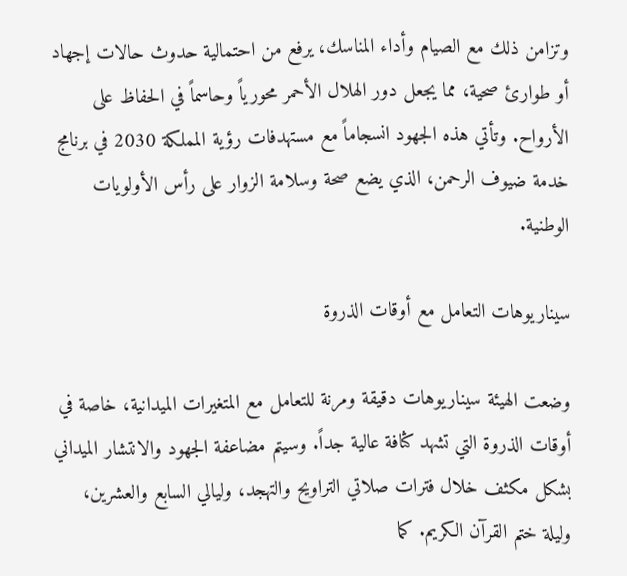وتزامن ذلك مع الصيام وأداء المناسك، يرفع من احتمالية حدوث حالات إجهاد أو طوارئ صحية، مما يجعل دور الهلال الأحمر محورياً وحاسماً في الحفاظ على الأرواح. وتأتي هذه الجهود انسجاماً مع مستهدفات رؤية المملكة 2030 في برنامج خدمة ضيوف الرحمن، الذي يضع صحة وسلامة الزوار على رأس الأولويات الوطنية.

سيناريوهات التعامل مع أوقات الذروة

وضعت الهيئة سيناريوهات دقيقة ومرنة للتعامل مع المتغيرات الميدانية، خاصة في أوقات الذروة التي تشهد كثافة عالية جداً. وسيتم مضاعفة الجهود والانتشار الميداني بشكل مكثف خلال فترات صلاتي التراويح والتهجد، وليالي السابع والعشرين، وليلة ختم القرآن الكريم. كما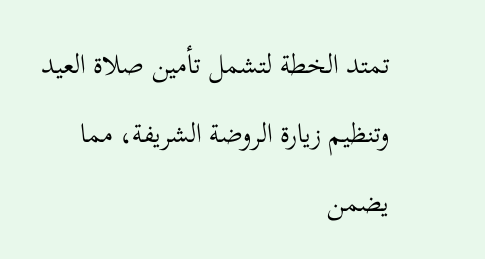تمتد الخطة لتشمل تأمين صلاة العيد وتنظيم زيارة الروضة الشريفة، مما يضمن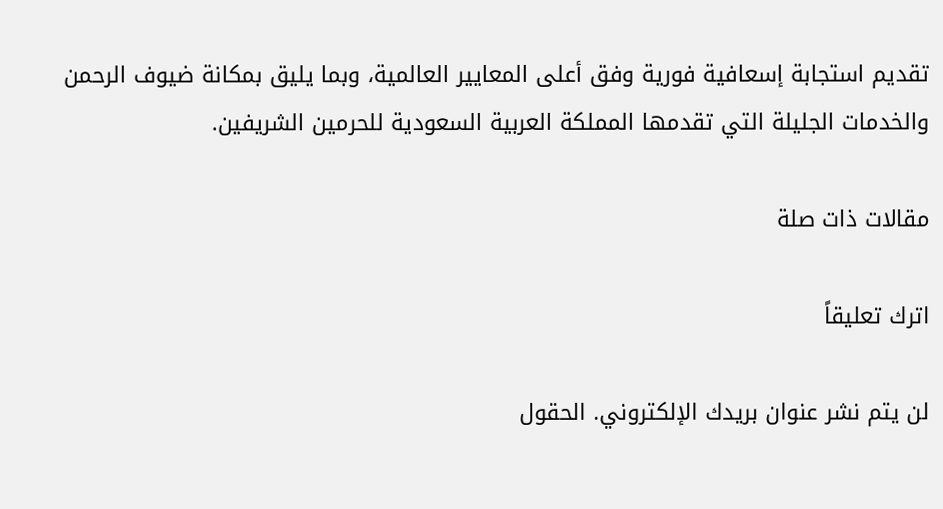تقديم استجابة إسعافية فورية وفق أعلى المعايير العالمية، وبما يليق بمكانة ضيوف الرحمن والخدمات الجليلة التي تقدمها المملكة العربية السعودية للحرمين الشريفين.

مقالات ذات صلة

اترك تعليقاً

لن يتم نشر عنوان بريدك الإلكتروني. الحقول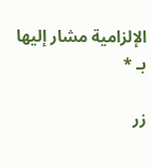الإلزامية مشار إليها بـ *

زر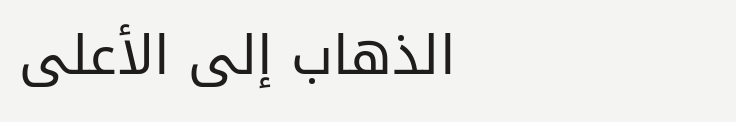الذهاب إلى الأعلى